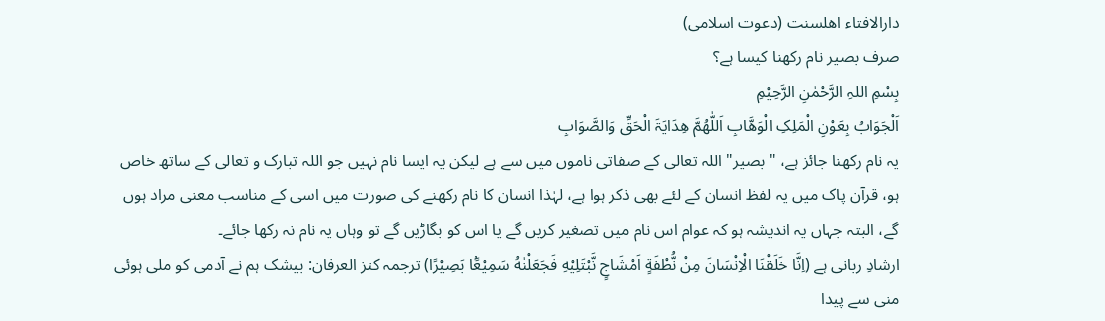دارالافتاء اھلسنت (دعوت اسلامی)
صرف بصیر نام رکھنا کیسا ہے؟
بِسْمِ اللہِ الرَّحْمٰنِ الرَّحِیْمِ
اَلْجَوَابُ بِعَوْنِ الْمَلِکِ الْوَھَّابِ اَللّٰھُمَّ ھِدَایَۃَ الْحَقِّ وَالصَّوَابِ
یہ نام رکھنا جائز ہے، "بصیر" اللہ تعالی کے صفاتی ناموں میں سے ہے لیکن یہ ایسا نام نہیں جو اللہ تبارک و تعالی کے ساتھ خاص ہو، قرآن پاک میں یہ لفظ انسان کے لئے بھی ذکر ہوا ہے، لہٰذا انسان کا نام رکھنے کی صورت میں اسی کے مناسب معنی مراد ہوں گے، البتہ جہاں یہ اندیشہ ہو کہ عوام اس نام میں تصغیر کریں گے یا اس کو بگاڑیں گے تو وہاں یہ نام نہ رکھا جائے۔
ارشادِ ربانی ہے (اِنَّا خَلَقْنَا الْاِنْسَانَ مِنْ نُّطْفَةٍ اَمْشَاجٍ نَّبْتَلِیْهِ فَجَعَلْنٰهُ سَمِیْعًۢا بَصِیْرًا) ترجمہ کنز العرفان: بیشک ہم نے آدمی کو ملی ہوئی منی سے پیدا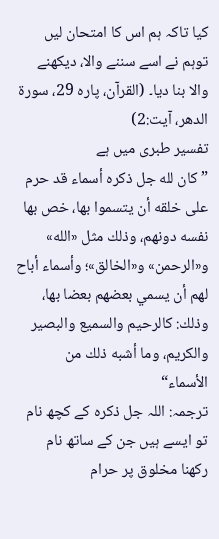کیا تاکہ ہم اس کا امتحان لیں توہم نے اسے سننے والا، دیکھنے والا بنا دیا۔ (القرآن، پارہ 29، سورۃ الدھر، آیت:2)
تفسیر طبری میں ہے
”كان لله جل ذكره أسماء قد حرم على خلقه أن يتسموا بها، خص بها نفسه دونهم، وذلك مثل «الله» و«الرحمن» و«الخالق»؛ وأسماء أباح لهم أن يسمي بعضهم بعضا بها، وذلك: كالرحيم والسميع والبصير والكريم، وما أشبه ذلك من الأسماء“
ترجمہ: اللہ جل ذکرہ کے کچھ نام تو ایسے ہیں جن کے ساتھ نام رکھنا مخلوق پر حرام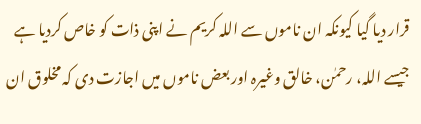قرار دیا گیا کیونکہ ان ناموں سے اللہ کریم نے اپنی ذات کو خاص کردیا ہے جیسے اللہ، رحمٰن، خالق وغیرہ اور بعض ناموں میں اجازت دی کہ مخلوق ان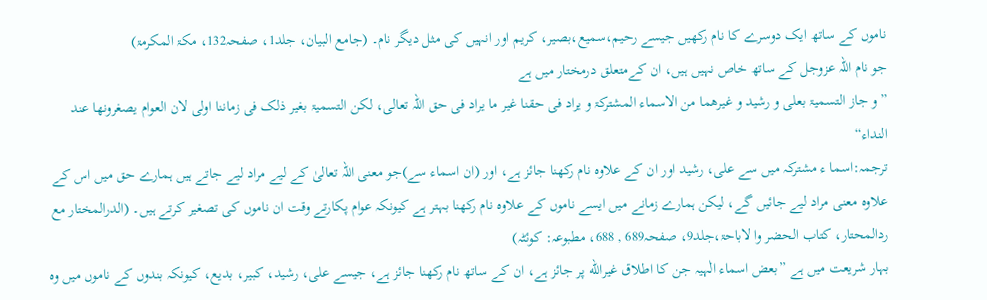ناموں کے ساتھ ایک دوسرے کا نام رکھیں جیسے رحیم،سمیع،بصیر، کریم اور انہیں کی مثل دیگر نام۔ (جامع البیان، جلد1، صفحہ132، مکۃ المکرمۃ)
جو نام اللہ عزوجل کے ساتھ خاص نہیں ہیں، ان کےمتعلق درمختار میں ہے
”و جاز التسمیۃ بعلی و رشید و غیرھما من الاسماء المشترکۃ و یراد فی حقنا غیر ما یراد فی حق اللہ تعالی، لکن التسمیۃ بغیر ذلک فی زماننا اولی لان العوام یصغرونھا عند النداء“
ترجمہ:اسما ء مشترکہ میں سے علی، رشید اور ان کے علاوہ نام رکھنا جائز ہے، اور (ان اسماء سے)جو معنی اللہ تعالیٰ کے لیے مراد لیے جاتے ہیں ہمارے حق میں اس کے علاوہ معنی مراد لیے جائیں گے، لیکن ہمارے زمانے میں ایسے ناموں کے علاوہ نام رکھنا بہتر ہے کیونکہ عوام پکارتے وقت ان ناموں کی تصغیر کرتے ہیں۔ (الدرالمختار مع ردالمحتار، کتاب الحضر وا لاباحۃ،جلد9، صفحہ689 , 688، مطبوعہ: کوئٹہ)
بہار شریعت میں ہے ”بعض اسماء الٰہیہ جن کا اطلاق غیرالله پر جائز ہے، ان کے ساتھ نام رکھنا جائز ہے، جیسے علی، رشید، کبیر، بدیع، کیونکہ بندوں کے ناموں میں وہ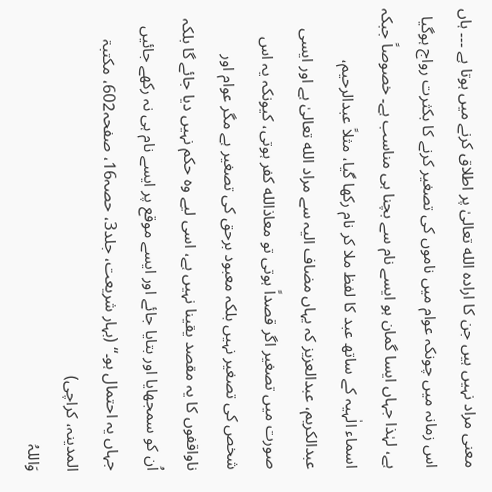معنی مراد نہیں ہیں جن کا ارادہ الله تعالیٰ پر اطلاق کرنے میں ہوتا ہے ۔۔۔ ہاں اس زمانہ میں چونکہ عوام میں ناموں کی تصغیر کرنے کا بکثرت رواج ہوگیا ہے، لہٰذا جہاں ایسا گمان ہو ایسے نام سے بچنا ہی مناسب ہے۔ خصوصاً جبکہ اسماء الٰہیہ کے ساتھ عبد کا لفظ ملا کر نام رکھا گیا، مثلاً عبدالرحیم، عبدالکریم، عبدالعزیز کہ یہاں مضاف الیہ سے مراد الله تعالیٰ ہے اور ایسی صورت میں تصغیر اگر قصداً ہوتی تو معاذالله کفر ہوتی، کیونکہ یہ اس شخص کی تصغیر نہیں بلکہ معبود برحق کی تصغیر ہے مگر عوام اور ناواقفوں کا یہ مقصد یقینا نہیں ہے، اسی لیے وہ حکم نہیں دیا جائے گا بلکہ اُن کو سمجھایا اور بتایا جائے اور ایسے موقع پر ایسے نام ہی نہ رکھے جائیں جہاں یہ احتمال ہو۔‘‘ (بہار شریعت، جلد3، حصہ16، صفحہ602، مکتبۃ المدینہ، کراچی)
وَاللہُ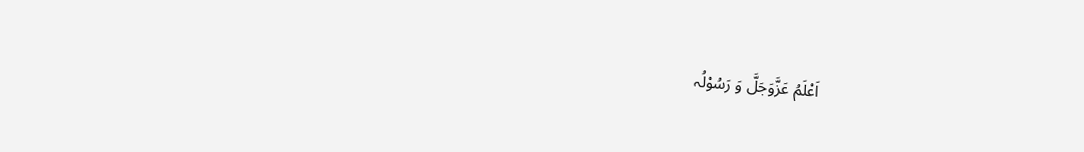اَعْلَمُ عَزَّوَجَلَّ وَ رَسُوْلُہ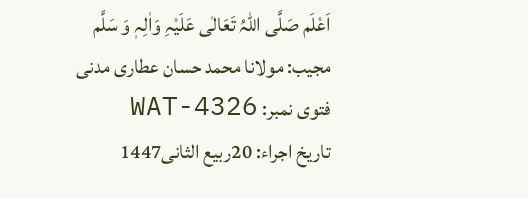اَعْلَم صَلَّی اللہُ تَعَالٰی عَلَیْہِ وَاٰلِہٖ وَ سَلَّم
مجیب: مولانا محمد حسان عطاری مدنی
فتوی نمبر: WAT-4326
تاریخ اجراء: 20ربیع الثانی1447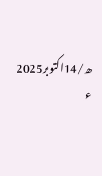ھ/14اکتوبر2025 ء